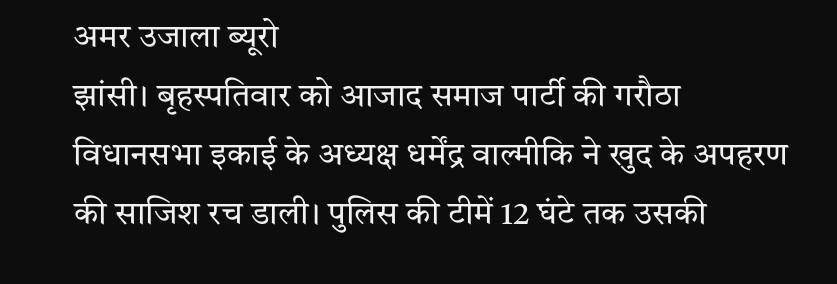अमर उजाला ब्यूरो
झांसी। बृहस्पतिवार को आजाद समाज पार्टी की गरौठा विधानसभा इकाई के अध्यक्ष धर्मेंद्र वाल्मीकि ने खुद के अपहरण की साजिश रच डाली। पुलिस की टीमें 12 घंटे तक उसकी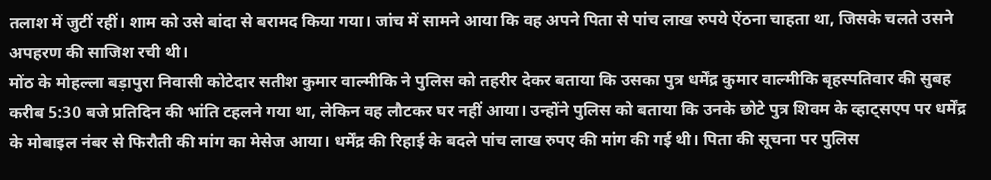तलाश में जुटीं रहीं। शाम को उसे बांदा से बरामद किया गया। जांच में सामने आया कि वह अपने पिता से पांच लाख रुपये ऐंठना चाहता था, जिसके चलते उसने अपहरण की साजिश रची थी।
मोंठ के मोहल्ला बड़ापुरा निवासी कोटेदार सतीश कुमार वाल्मीकि ने पुलिस को तहरीर देकर बताया कि उसका पुत्र धर्मेंद्र कुमार वाल्मीकि बृहस्पतिवार की सुबह करीब 5:30 बजे प्रतिदिन की भांति टहलने गया था, लेकिन वह लौटकर घर नहीं आया। उन्होंने पुलिस को बताया कि उनके छोटे पुत्र शिवम के व्हाट्सएप पर धर्मेंद्र के मोबाइल नंबर से फिरौती की मांग का मेसेज आया। धर्मेंद्र की रिहाई के बदले पांच लाख रुपए की मांग की गई थी। पिता की सूचना पर पुलिस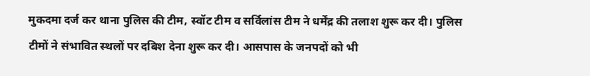मुकदमा दर्ज कर थाना पुलिस की टीम, स्वॉट टीम व सर्विलांस टीम ने धर्मेंद्र की तलाश शुरू कर दी। पुलिस टीमों ने संभावित स्थलों पर दबिश देना शुरू कर दी। आसपास के जनपदों को भी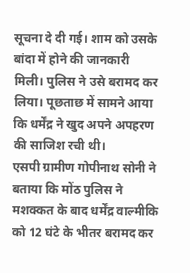सूचना दे दी गई। शाम को उसके बांदा में होने की जानकारी मिली। पुलिस ने उसे बरामद कर लिया। पूछताछ में सामने आया कि धर्मेंद्र ने खुद अपने अपहरण की साजिश रची थी।
एसपी ग्रामीण गोपीनाथ सोनी ने बताया कि मोंठ पुलिस ने मशक्कत के बाद धर्मेंद्र वाल्मीकि को 12 घंटे के भीतर बरामद कर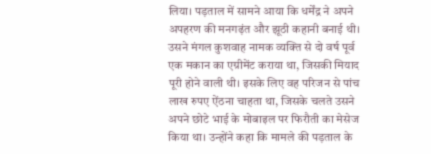लिया। पड़ताल में सामने आया कि धर्मेंद्र ने अपने अपहरण की मनगढ़ंत और झूठी कहानी बनाई थी। उसने मंगल कुशवाह नामक व्यक्ति से दो वर्ष पूर्व एक मकान का एग्रीमेंट कराया था, जिसकी मियाद पूरी होने वाली थी। इसके लिए वह परिजन से पांच लाख रुपए ऐंठना चाहता था, जिसके चलते उसने अपने छोटे भाई के मोबाइल पर फिरौती का मेसेज किया था। उन्होंने कहा कि मामले की पड़ताल के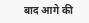बाद आगे की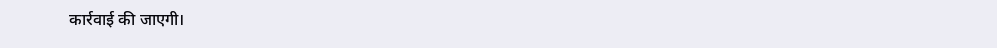कार्रवाई की जाएगी।